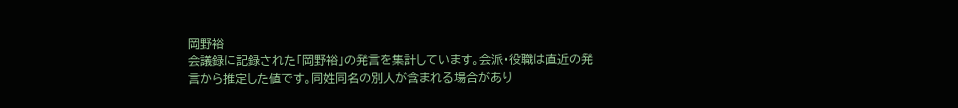岡野裕
会議録に記録された「岡野裕」の発言を集計しています。会派・役職は直近の発言から推定した値です。同姓同名の別人が含まれる場合があり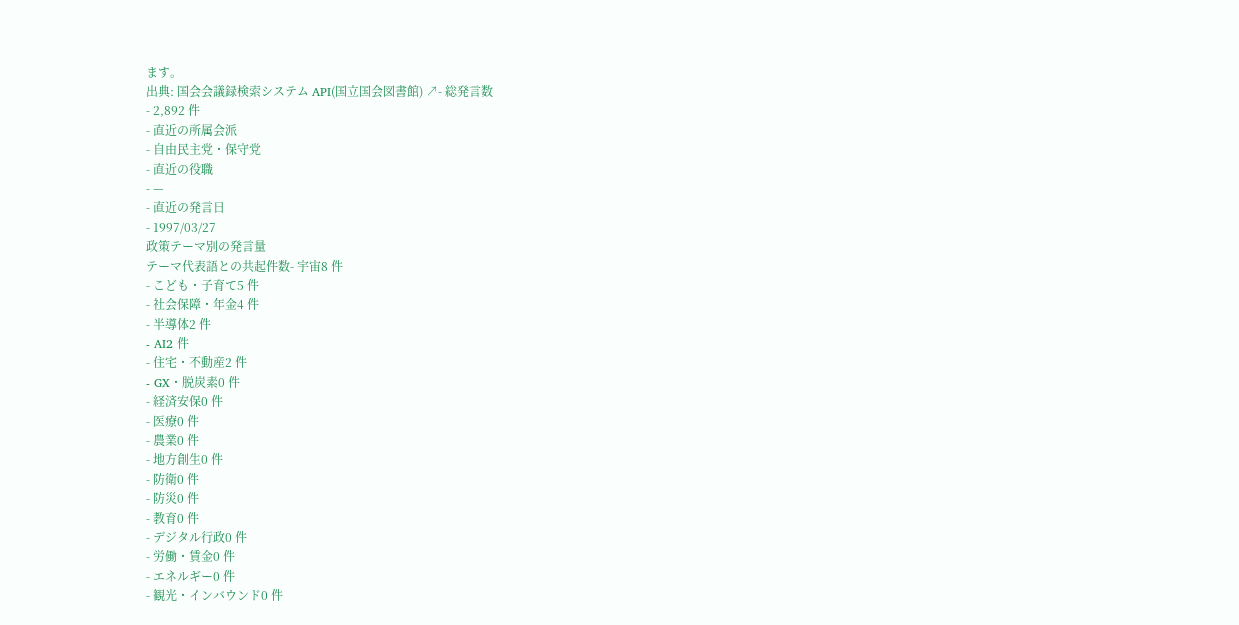ます。
出典: 国会会議録検索システム API(国立国会図書館) ↗- 総発言数
- 2,892 件
- 直近の所属会派
- 自由民主党・保守党
- 直近の役職
- —
- 直近の発言日
- 1997/03/27
政策テーマ別の発言量
テーマ代表語との共起件数- 宇宙8 件
- こども・子育て5 件
- 社会保障・年金4 件
- 半導体2 件
- AI2 件
- 住宅・不動産2 件
- GX・脱炭素0 件
- 経済安保0 件
- 医療0 件
- 農業0 件
- 地方創生0 件
- 防衛0 件
- 防災0 件
- 教育0 件
- デジタル行政0 件
- 労働・賃金0 件
- エネルギー0 件
- 観光・インバウンド0 件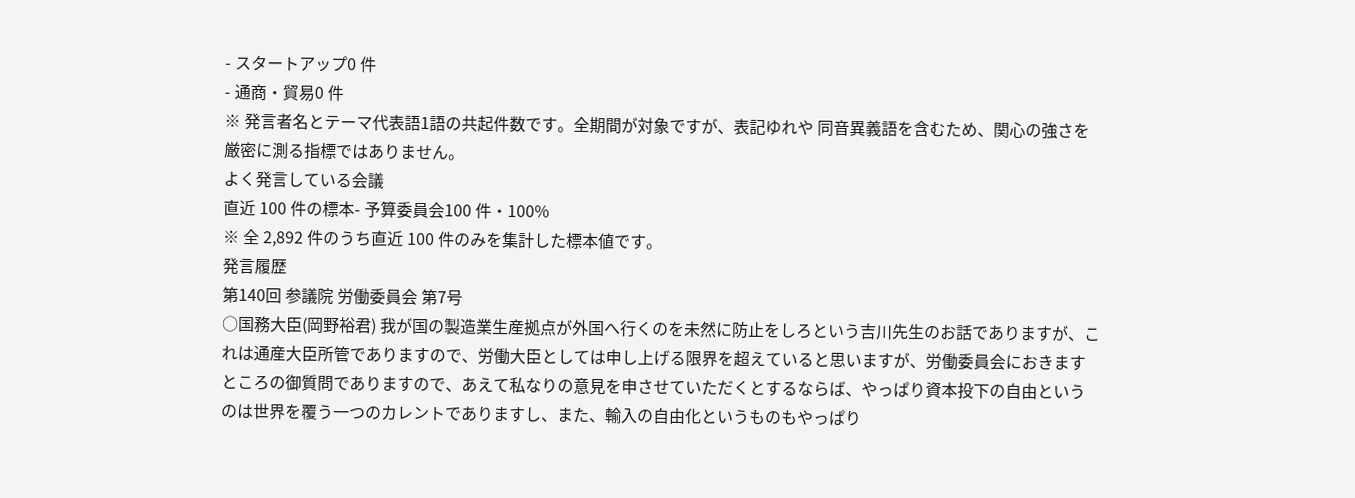- スタートアップ0 件
- 通商・貿易0 件
※ 発言者名とテーマ代表語1語の共起件数です。全期間が対象ですが、表記ゆれや 同音異義語を含むため、関心の強さを厳密に測る指標ではありません。
よく発言している会議
直近 100 件の標本- 予算委員会100 件・100%
※ 全 2,892 件のうち直近 100 件のみを集計した標本値です。
発言履歴
第140回 参議院 労働委員会 第7号
○国務大臣(岡野裕君) 我が国の製造業生産拠点が外国へ行くのを未然に防止をしろという吉川先生のお話でありますが、これは通産大臣所管でありますので、労働大臣としては申し上げる限界を超えていると思いますが、労働委員会におきますところの御質問でありますので、あえて私なりの意見を申させていただくとするならば、やっぱり資本投下の自由というのは世界を覆う一つのカレントでありますし、また、輸入の自由化というものもやっぱり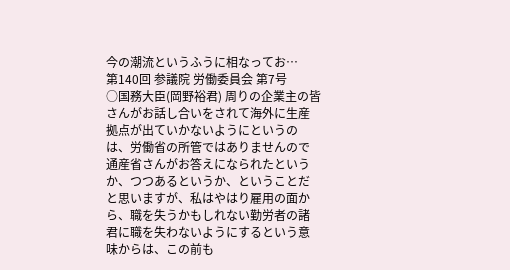今の潮流というふうに相なってお…
第140回 参議院 労働委員会 第7号
○国務大臣(岡野裕君) 周りの企業主の皆さんがお話し合いをされて海外に生産拠点が出ていかないようにというのは、労働省の所管ではありませんので通産省さんがお答えになられたというか、つつあるというか、ということだと思いますが、私はやはり雇用の面から、職を失うかもしれない勤労者の諸君に職を失わないようにするという意味からは、この前も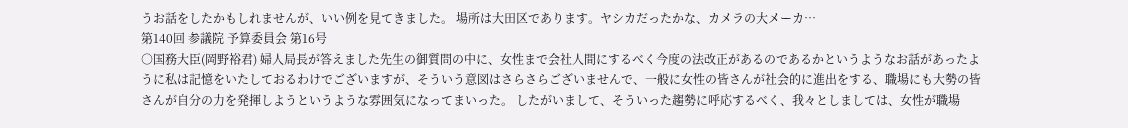うお話をしたかもしれませんが、いい例を見てきました。 場所は大田区であります。ヤシカだったかな、カメラの大メーカ…
第140回 参議院 予算委員会 第16号
○国務大臣(岡野裕君) 婦人局長が答えました先生の御質問の中に、女性まで会社人間にするべく今度の法改正があるのであるかというようなお話があったように私は記憶をいたしておるわけでございますが、そういう意図はさらさらございませんで、一般に女性の皆さんが社会的に進出をする、職場にも大勢の皆さんが自分の力を発揮しようというような雰囲気になってまいった。 したがいまして、そういった趨勢に呼応するべく、我々としましては、女性が職場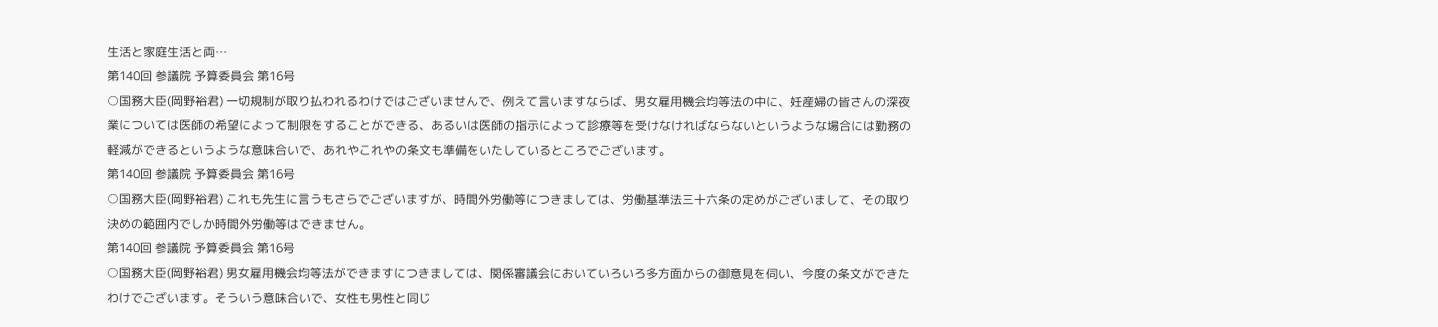生活と家庭生活と両…
第140回 参議院 予算委員会 第16号
○国務大臣(岡野裕君) 一切規制が取り払われるわけではございませんで、例えて言いますならば、男女雇用機会均等法の中に、妊産婦の皆さんの深夜業については医師の希望によって制限をすることができる、あるいは医師の指示によって診療等を受けなければならないというような場合には勤務の軽減ができるというような意味合いで、あれやこれやの条文も準備をいたしているところでございます。
第140回 参議院 予算委員会 第16号
○国務大臣(岡野裕君) これも先生に言うもさらでございますが、時間外労働等につきましては、労働基準法三十六条の定めがございまして、その取り決めの範囲内でしか時間外労働等はできません。
第140回 参議院 予算委員会 第16号
○国務大臣(岡野裕君) 男女雇用機会均等法ができますにつきましては、関係審議会においていろいろ多方面からの御意見を伺い、今度の条文ができたわけでございます。そういう意味合いで、女性も男性と同じ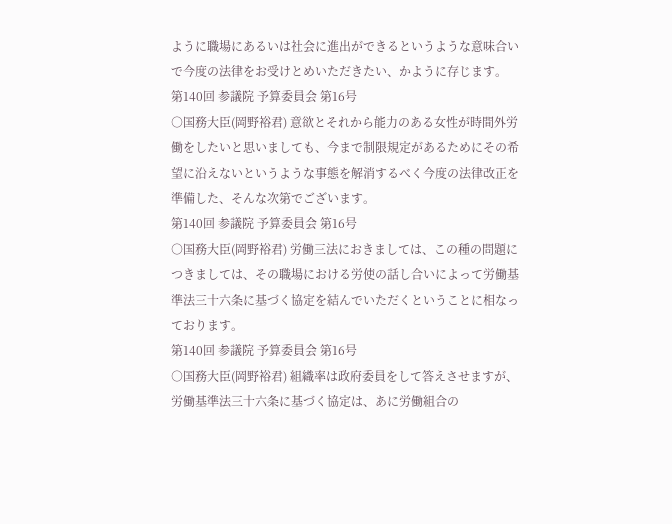ように職場にあるいは社会に進出ができるというような意味合いで今度の法律をお受けとめいただきたい、かように存じます。
第140回 参議院 予算委員会 第16号
○国務大臣(岡野裕君) 意欲とそれから能力のある女性が時間外労働をしたいと思いましても、今まで制限規定があるためにその希望に沿えないというような事態を解消するべく今度の法律改正を準備した、そんな次第でございます。
第140回 参議院 予算委員会 第16号
○国務大臣(岡野裕君) 労働三法におきましては、この種の問題につきましては、その職場における労使の話し合いによって労働基準法三十六条に基づく協定を結んでいただくということに相なっております。
第140回 参議院 予算委員会 第16号
○国務大臣(岡野裕君) 組織率は政府委員をして答えさせますが、労働基準法三十六条に基づく協定は、あに労働組合の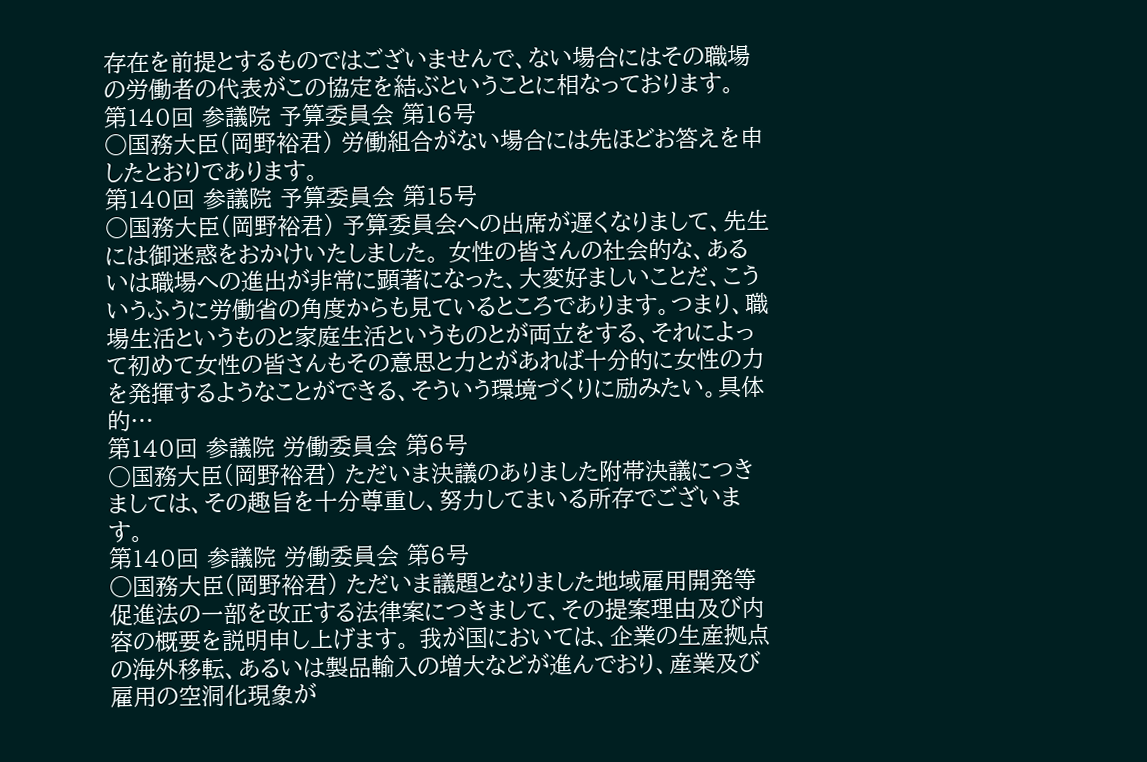存在を前提とするものではございませんで、ない場合にはその職場の労働者の代表がこの協定を結ぶということに相なっております。
第140回 参議院 予算委員会 第16号
○国務大臣(岡野裕君) 労働組合がない場合には先ほどお答えを申したとおりであります。
第140回 参議院 予算委員会 第15号
○国務大臣(岡野裕君) 予算委員会への出席が遅くなりまして、先生には御迷惑をおかけいたしました。 女性の皆さんの社会的な、あるいは職場への進出が非常に顕著になった、大変好ましいことだ、こういうふうに労働省の角度からも見ているところであります。つまり、職場生活というものと家庭生活というものとが両立をする、それによって初めて女性の皆さんもその意思と力とがあれば十分的に女性の力を発揮するようなことができる、そういう環境づくりに励みたい。具体的…
第140回 参議院 労働委員会 第6号
○国務大臣(岡野裕君) ただいま決議のありました附帯決議につきましては、その趣旨を十分尊重し、努力してまいる所存でございます。
第140回 参議院 労働委員会 第6号
○国務大臣(岡野裕君) ただいま議題となりました地域雇用開発等促進法の一部を改正する法律案につきまして、その提案理由及び内容の概要を説明申し上げます。 我が国においては、企業の生産拠点の海外移転、あるいは製品輸入の増大などが進んでおり、産業及び雇用の空洞化現象が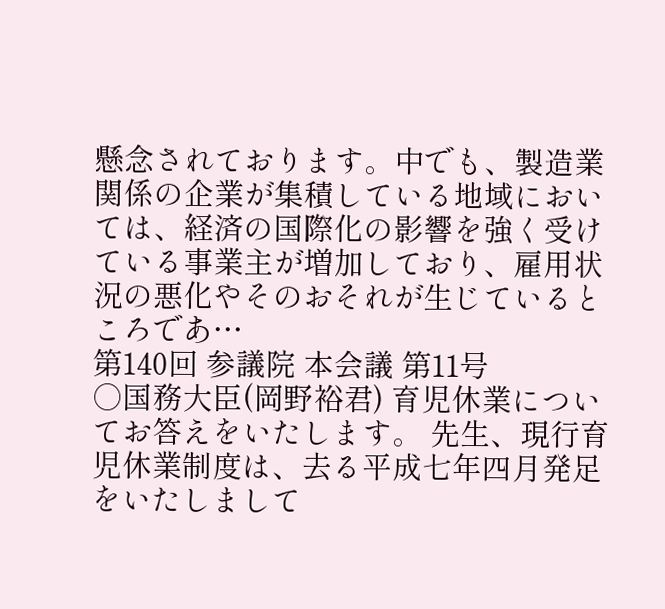懸念されております。中でも、製造業関係の企業が集積している地域においては、経済の国際化の影響を強く受けている事業主が増加しており、雇用状況の悪化やそのおそれが生じているところであ…
第140回 参議院 本会議 第11号
○国務大臣(岡野裕君) 育児休業についてお答えをいたします。 先生、現行育児休業制度は、去る平成七年四月発足をいたしまして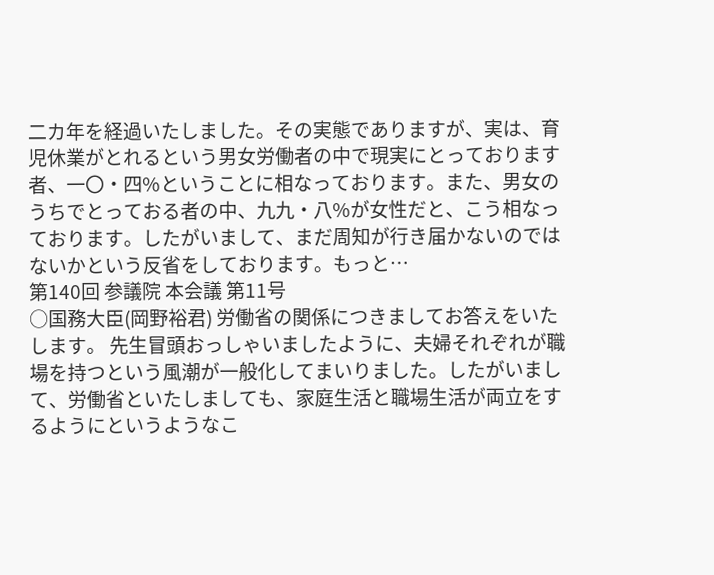二カ年を経過いたしました。その実態でありますが、実は、育児休業がとれるという男女労働者の中で現実にとっております者、一〇・四%ということに相なっております。また、男女のうちでとっておる者の中、九九・八%が女性だと、こう相なっております。したがいまして、まだ周知が行き届かないのではないかという反省をしております。もっと…
第140回 参議院 本会議 第11号
○国務大臣(岡野裕君) 労働省の関係につきましてお答えをいたします。 先生冒頭おっしゃいましたように、夫婦それぞれが職場を持つという風潮が一般化してまいりました。したがいまして、労働省といたしましても、家庭生活と職場生活が両立をするようにというようなこ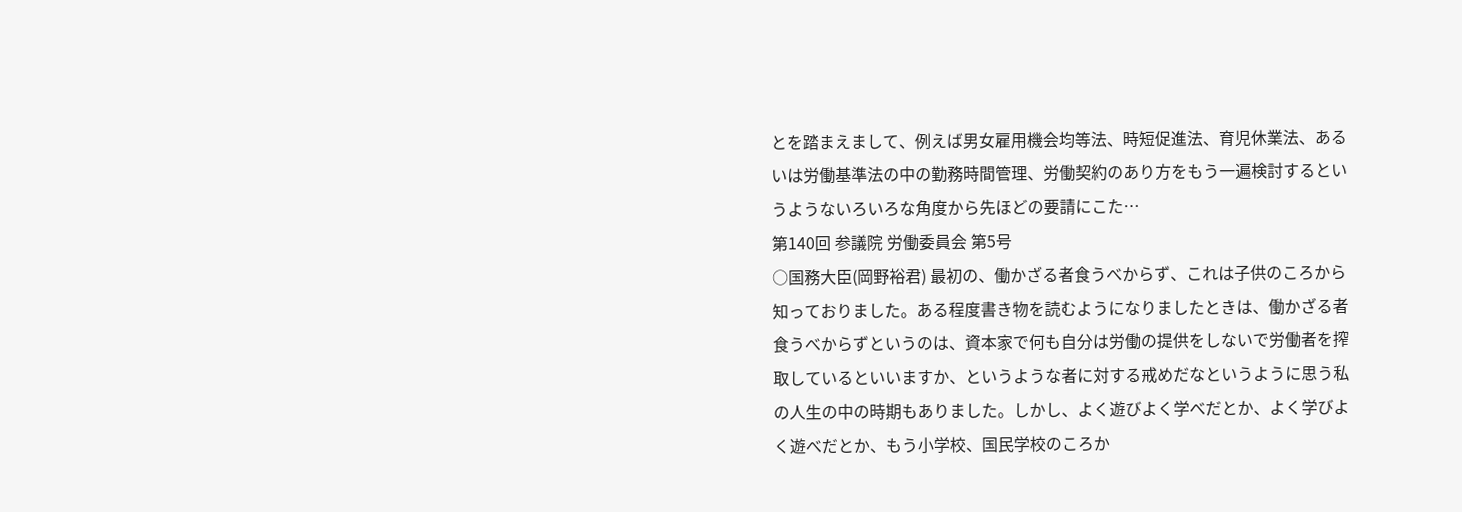とを踏まえまして、例えば男女雇用機会均等法、時短促進法、育児休業法、あるいは労働基準法の中の勤務時間管理、労働契約のあり方をもう一遍検討するというようないろいろな角度から先ほどの要請にこた…
第140回 参議院 労働委員会 第5号
○国務大臣(岡野裕君) 最初の、働かざる者食うべからず、これは子供のころから知っておりました。ある程度書き物を読むようになりましたときは、働かざる者食うべからずというのは、資本家で何も自分は労働の提供をしないで労働者を搾取しているといいますか、というような者に対する戒めだなというように思う私の人生の中の時期もありました。しかし、よく遊びよく学べだとか、よく学びよく遊べだとか、もう小学校、国民学校のころか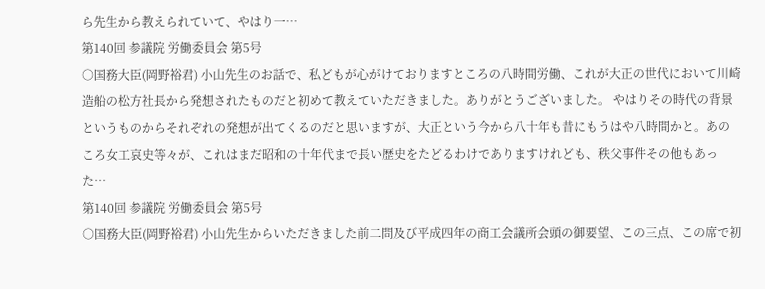ら先生から教えられていて、やはり一…
第140回 参議院 労働委員会 第5号
○国務大臣(岡野裕君) 小山先生のお話で、私どもが心がけておりますところの八時間労働、これが大正の世代において川崎造船の松方社長から発想されたものだと初めて教えていただきました。ありがとうございました。 やはりその時代の背景というものからそれぞれの発想が出てくるのだと思いますが、大正という今から八十年も昔にもうはや八時間かと。あのころ女工哀史等々が、これはまだ昭和の十年代まで長い歴史をたどるわけでありますけれども、秩父事件その他もあった…
第140回 参議院 労働委員会 第5号
○国務大臣(岡野裕君) 小山先生からいただきました前二問及び平成四年の商工会議所会頭の御要望、この三点、この席で初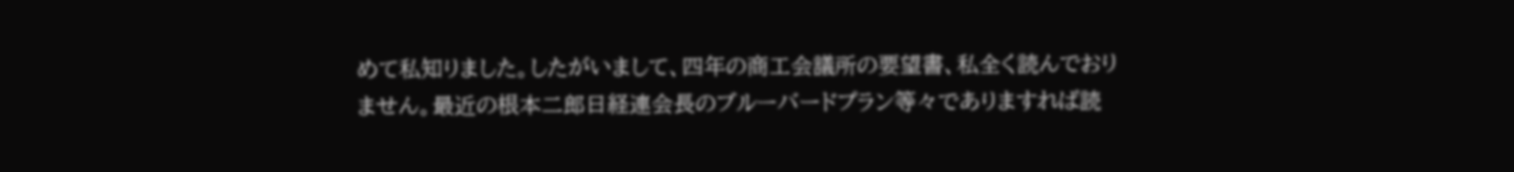めて私知りました。したがいまして、四年の商工会議所の要望書、私全く読んでおりません。最近の根本二郎日経連会長のブルーバードプラン等々でありますれば読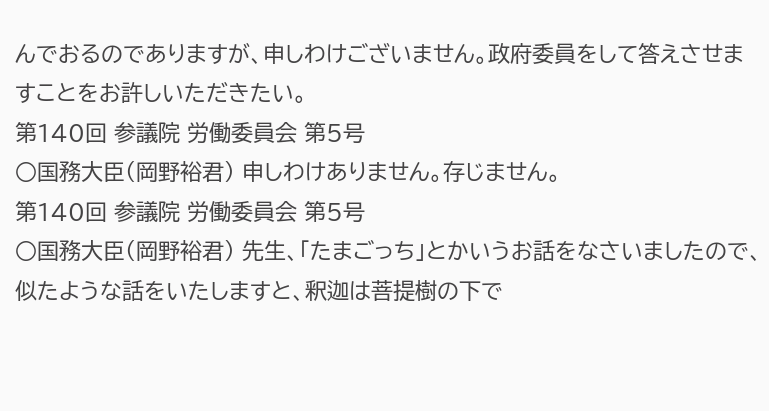んでおるのでありますが、申しわけございません。政府委員をして答えさせますことをお許しいただきたい。
第140回 参議院 労働委員会 第5号
○国務大臣(岡野裕君) 申しわけありません。存じません。
第140回 参議院 労働委員会 第5号
○国務大臣(岡野裕君) 先生、「たまごっち」とかいうお話をなさいましたので、似たような話をいたしますと、釈迦は菩提樹の下で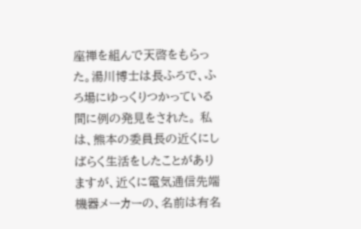座禅を組んで天啓をもらった。湯川博士は長ふろで、ふろ場にゆっくりつかっている間に例の発見をされた。 私は、熊本の委員長の近くにしばらく生活をしたことがありますが、近くに電気通信先端機器メーカーの、名前は有名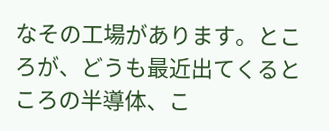なその工場があります。ところが、どうも最近出てくるところの半導体、こ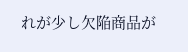れが少し欠陥商品が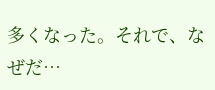多くなった。それで、なぜだ…